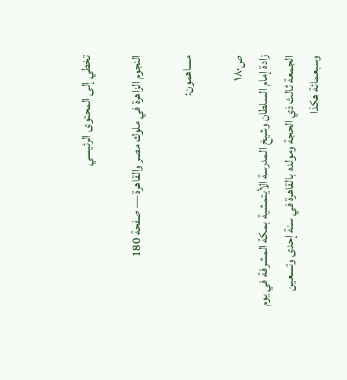تخطي إلى المحتوى الرئيسي

النجوم الزاهرة في ملوك مصر والقاهرة — صفحة 180

مساهمون:

ص١٨٠
زادة إمام السلطان وشيخ المدرسة الأيتمشية بمكة المشرفة في يوم الجمعة ثالث ذي الحجة ومولده بالقاهرة في سنة إحدى وتسعين وسبعمائة هكذا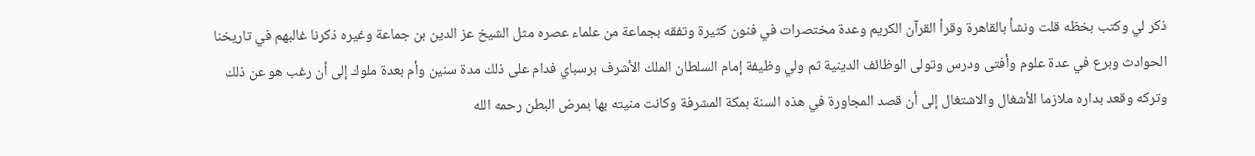ذكر لي وكتب بخظه قلت ونشأ بالقاهرة وقرأ القرآن الكريم وعدة مختصرات في فنون كثيرة وتفقه بجماعة من علماء عصره مثل الشيخ عز الدين بن جماعة وغيره ذكرنا غالبهم في تاريخنا الحوادث وبرع في عدة علوم وأفتى ودرس وتولى الوظائف الدينية ثم ولي وظيفة إمام السلطان الملك الأشرف برسباي فدام على ذلك مدة سنين وأم بعدة ملوك إلى أن رغب هو عن ذلك وتركه وقعد بداره ملازما الأشغال والاشتغال إلى أن قصد المجاورة في هذه السنة بمكة المشرفة وكانت منيته بها بمرض البطن رحمه الله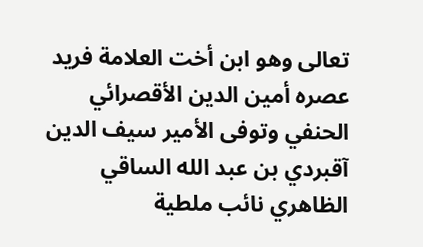تعالى وهو ابن أخت العلامة فريد عصره أمين الدين الأقصرائي الحنفي وتوفى الأمير سيف الدين آقبردي بن عبد الله الساقي الظاهري نائب ملطية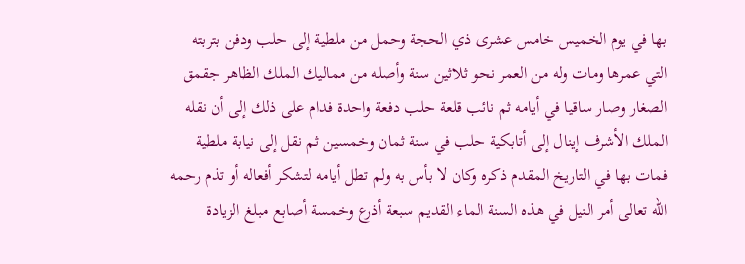بها في يوم الخميس خامس عشرى ذي الحجة وحمل من ملطية إلى حلب ودفن بتربته التي عمرها ومات وله من العمر نحو ثلاثين سنة وأصله من مماليك الملك الظاهر جقمق الصغار وصار ساقيا في أيامه ثم نائب قلعة حلب دفعة واحدة فدام على ذلك إلى أن نقله الملك الأشرف إينال إلى أتابكية حلب في سنة ثمان وخمسين ثم نقل إلى نيابة ملطية فمات بها في التاريخ المقدم ذكره وكان لا بأس به ولم تطل أيامه لتشكر أفعاله أو تذم رحمه الله تعالى أمر النيل في هذه السنة الماء القديم سبعة أذرع وخمسة أصابع مبلغ الزيادة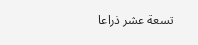تسعة عشر ذراعا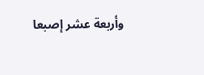وأربعة عشر إصبعا